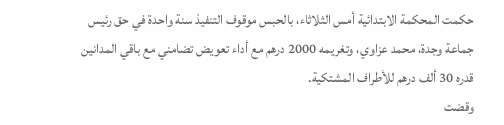حكمت المحكمة الابتدائية أمس الثلاثاء، بالحبس موقوف التنفيذ سنة واحدة في حق رئيس جماعة وجدة، محمد عزاوي، وتغريمه 2000 درهم مع أداء تعويض تضامني مع باقي المدانين قدره 30 ألف درهم للأطراف المشتكية.
وقضت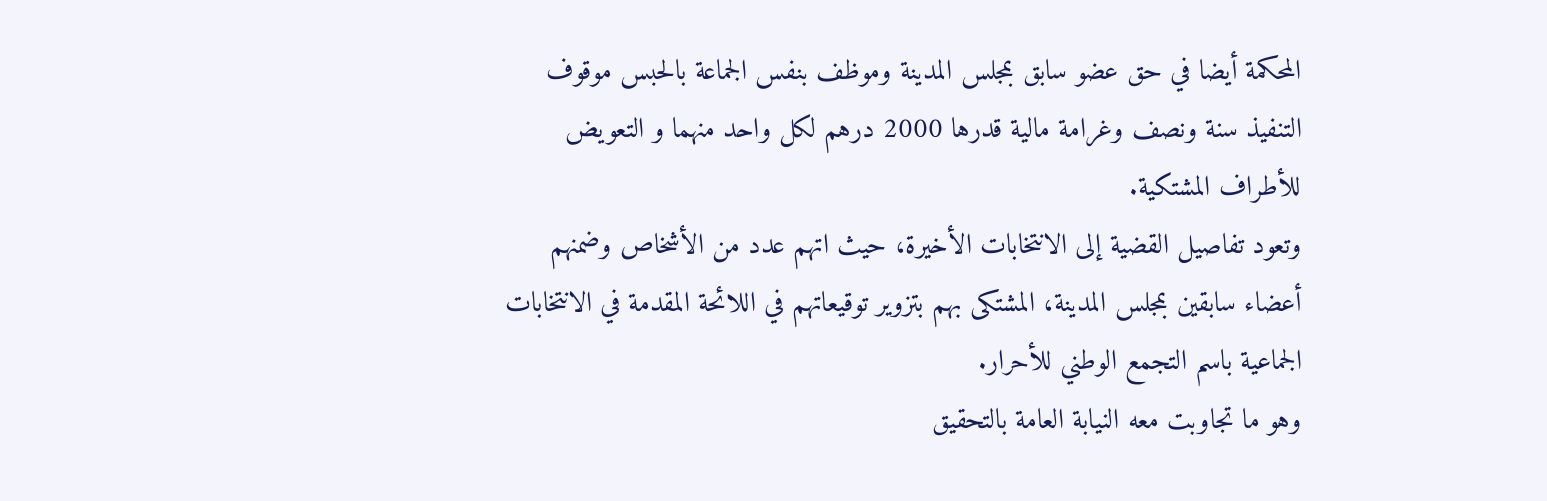المحكمة أيضا في حق عضو سابق بمجلس المدينة وموظف بنفس الجماعة بالحبس موقوف التنفيذ سنة ونصف وغرامة مالية قدرها 2000 درهم لكل واحد منهما و التعويض للأطراف المشتكية.
وتعود تفاصيل القضية إلى الانتخابات الأخيرة، حيث اتهم عدد من الأشخاص وضمنهم أعضاء سابقين بمجلس المدينة، المشتكى بهم بتزوير توقيعاتهم في اللائحة المقدمة في الانتخابات الجماعية باسم التجمع الوطني للأحرار.
وهو ما تجاوبت معه النيابة العامة بالتحقيق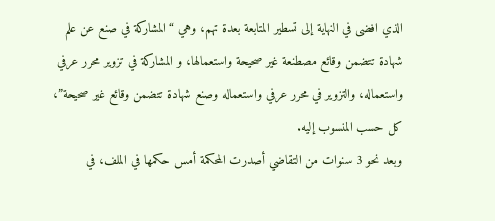الذي افضى في النهاية إلى تسطير المتابعة بعدة تهم، وهي “المشاركة في صنع عن علم شهادة تتضمن وقائع مصطنعة غير صحيحة واستعمالها، و المشاركة في تزوير محرر عرفي واستعماله، والتزوير في محرر عرفي واستعماله وصنع شهادة تتضمن وقائع غير صحيحة”، كل حسب المنسوب إليه.
وبعد نحو 3 سنوات من التقاضي أصدرت المحكمة أمس حكمها في الملف، في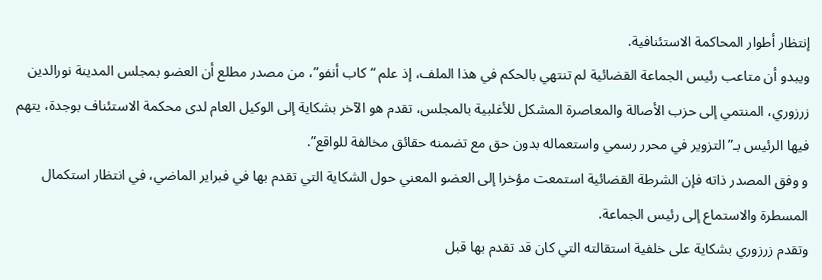إنتظار أطوار المحاكمة الاستئنافية.
ويبدو أن متاعب رئيس الجماعة القضائية لم تنتهي بالحكم في هذا الملف، إذ علم “كاب أنفو”، من مصدر مطلع أن العضو بمجلس المدينة نورالدين زرزوري، المنتمي إلى حزب الأصالة والمعاصرة المشكل للأغلبية بالمجلس، تقدم هو الآخر بشكاية إلى الوكيل العام لدى محكمة الاستئناف بوجدة، يتهم فيها الرئيس بـ”التزوير في محرر رسمي واستعماله بدون حق مع تضمنه حقائق مخالفة للواقع”.
و وفق المصدر ذاته فإن الشرطة القضائية استمعت مؤخرا إلى العضو المعني حول الشكاية التي تقدم بها في فبراير الماضي، في انتظار استكمال المسطرة والاستماع إلى رئيس الجماعة.
وتقدم زرزوري بشكاية على خلفية استقالته التي كان قد تقدم بها قبل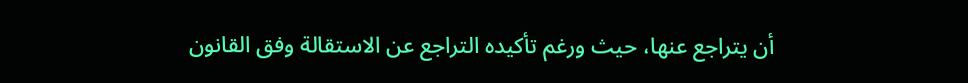أن يتراجع عنها، حيث ورغم تأكيده التراجع عن الاستقالة وفق القانون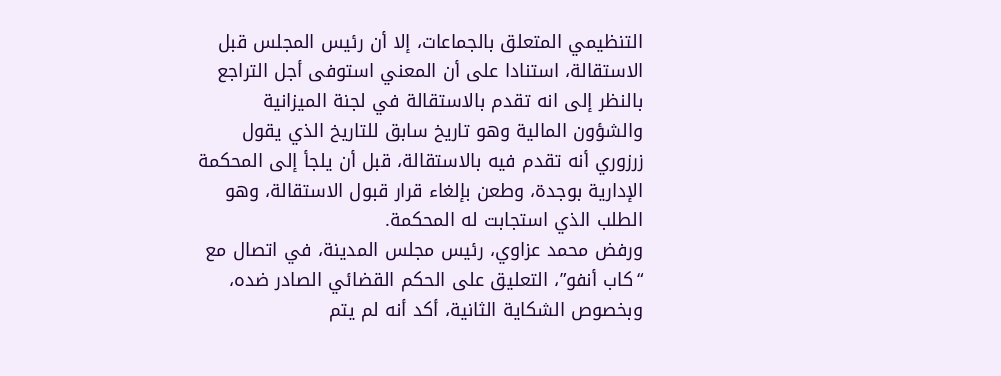التنظيمي المتعلق بالجماعات، إلا أن رئيس المجلس قبل الاستقالة، استنادا على أن المعني استوفى أجل التراجع بالنظر إلى انه تقدم بالاستقالة في لجنة الميزانية والشؤون المالية وهو تاريخ سابق للتاريخ الذي يقول زرزوري أنه تقدم فيه بالاستقالة، قبل أن يلجأ إلى المحكمة الإدارية بوجدة، وطعن بإلغاء قرار قبول الاستقالة، وهو الطلب الذي استجابت له المحكمة.
ورفض محمد عزاوي، رئيس مجلس المدينة، في اتصال مع “كاب أنفو”، التعليق على الحكم القضائي الصادر ضده، وبخصوص الشكاية الثانية، أكد أنه لم يتم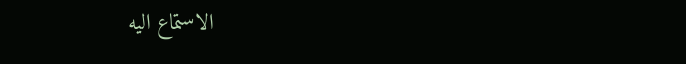الاستماع اليه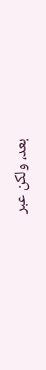بعد، ولكن عبر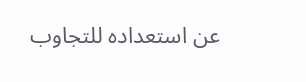عن استعداده للتجاوب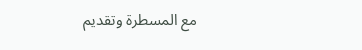مع المسطرة وتقديم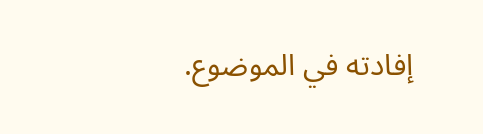إفادته في الموضوع.